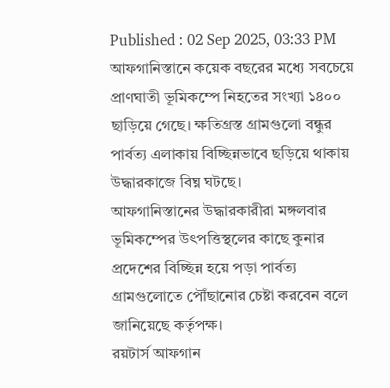Published : 02 Sep 2025, 03:33 PM
আফগানিস্তানে কয়েক বছরের মধ্যে সবচেয়ে প্রাণঘাতী ভূমিকম্পে নিহতের সংখ্যা ১৪০০ ছাড়িয়ে গেছে। ক্ষতিগ্রস্ত গ্রামগুলো বন্ধুর পার্বত্য এলাকায় বিচ্ছিন্নভাবে ছড়িয়ে থাকায় উদ্ধারকাজে বিঘ্ন ঘটছে।
আফগানিস্তানের উদ্ধারকারীরা মঙ্গলবার ভূমিকম্পের উৎপত্তিস্থলের কাছে কুনার প্রদেশের বিচ্ছিন্ন হয়ে পড়া পার্বত্য গ্রামগুলোতে পৌঁছানোর চেষ্টা করবেন বলে জানিয়েছে কর্তৃপক্ষ।
রয়টার্স আফগান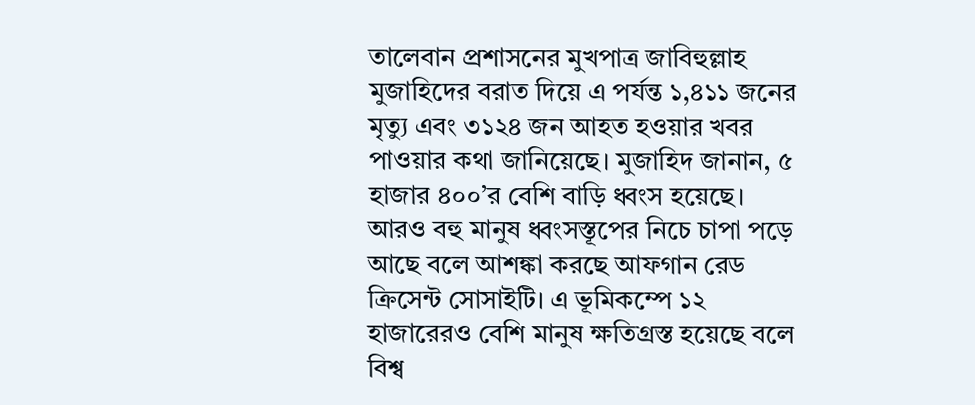তালেবান প্রশাসনের মুখপাত্র জাবিহুল্লাহ মুজাহিদের বরাত দিয়ে এ পর্যন্ত ১,৪১১ জনের মৃত্যু এবং ৩১২৪ জন আহত হওয়ার খবর পাওয়ার কথা জানিয়েছে। মুজাহিদ জানান, ৫ হাজার ৪০০’র বেশি বাড়ি ধ্বংস হয়েছে।
আরও বহু মানুষ ধ্বংসস্তূপের নিচে চাপা পড়ে আছে বলে আশঙ্কা করছে আফগান রেড ক্রিসেন্ট সোসাইটি। এ ভূমিকম্পে ১২ হাজারেরও বেশি মানুষ ক্ষতিগ্রস্ত হয়েছে বলে বিশ্ব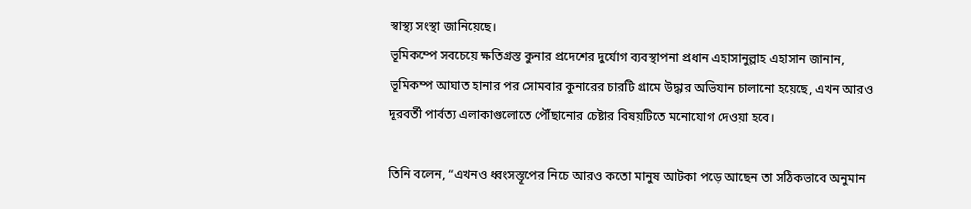স্বাস্থ্য সংস্থা জানিয়েছে।
ভূমিকম্পে সবচেয়ে ক্ষতিগ্রস্ত কুনার প্রদেশের দুর্যোগ ব্যবস্থাপনা প্রধান এহাসানুল্লাহ এহাসান জানান, ভূমিকম্প আঘাত হানার পর সোমবার কুনারের চারটি গ্রামে উদ্ধার অভিযান চালানো হয়েছে, এখন আরও দূরবর্তী পার্বত্য এলাকাগুলোতে পৌঁছানোর চেষ্টার বিষয়টিতে মনোযোগ দেওয়া হবে।

তিনি বলেন, “এখনও ধ্বংসস্তূপের নিচে আরও কতো মানুষ আটকা পড়ে আছেন তা সঠিকভাবে অনুমান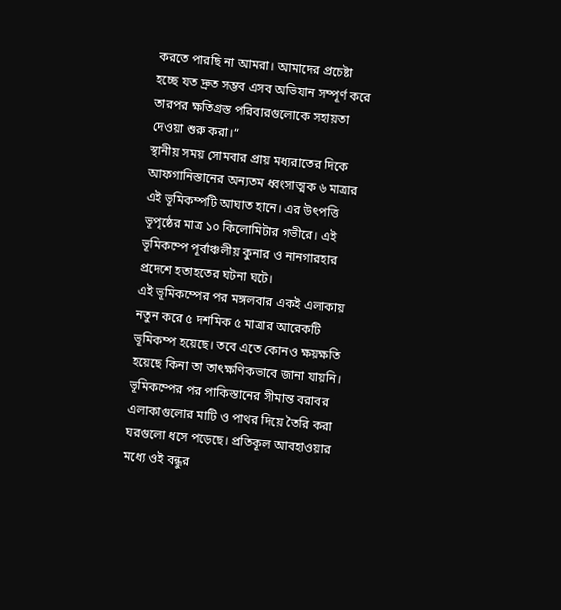করতে পারছি না আমরা। আমাদের প্রচেষ্টা হচ্ছে যত দ্রুত সম্ভব এসব অভিযান সম্পূর্ণ করে তারপর ক্ষতিগ্রস্ত পরিবারগুলোকে সহায়তা দেওয়া শুরু করা।“
স্থানীয় সময় সোমবার প্রায় মধ্যরাতের দিকে আফগানিস্তানের অন্যতম ধ্বংসাত্মক ৬ মাত্রার এই ভূমিকম্পটি আঘাত হানে। এর উৎপত্তি ভূপৃষ্ঠের মাত্র ১০ কিলোমিটার গভীরে। এই ভূমিকম্পে পূর্বাঞ্চলীয় কুনার ও নানগারহার প্রদেশে হতাহতের ঘটনা ঘটে।
এই ভূমিকম্পের পর মঙ্গলবার একই এলাকায় নতুন করে ৫ দশমিক ৫ মাত্রার আরেকটি ভূমিকম্প হয়েছে। তবে এতে কোনও ক্ষয়ক্ষতি হয়েছে কিনা তা তাৎক্ষণিকভাবে জানা যায়নি।
ভূমিকম্পের পর পাকিস্তানের সীমান্ত বরাবর এলাকাগুলোর মাটি ও পাথর দিয়ে তৈরি করা ঘরগুলো ধসে পড়েছে। প্রতিকূল আবহাওয়ার মধ্যে ওই বন্ধুর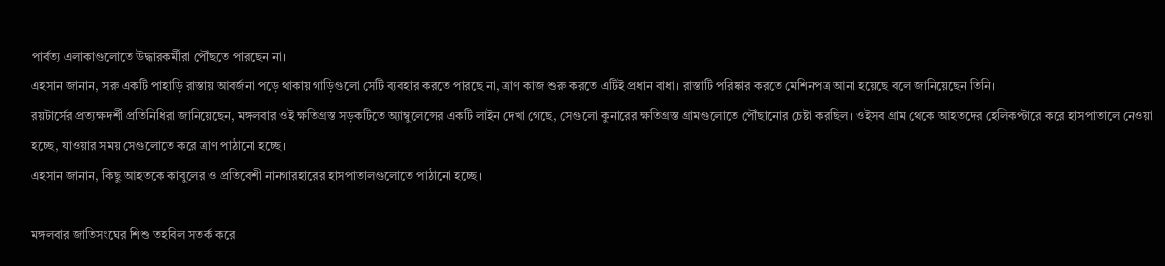পার্বত্য এলাকাগুলোতে উদ্ধারকর্মীরা পৌঁছতে পারছেন না।
এহসান জানান, সরু একটি পাহাড়ি রাস্তায় আবর্জনা পড়ে থাকায় গাড়িগুলো সেটি ব্যবহার করতে পারছে না, ত্রাণ কাজ শুরু করতে এটিই প্রধান বাধা। রাস্তাটি পরিষ্কার করতে মেশিনপত্র আনা হয়েছে বলে জানিয়েছেন তিনি।
রয়টার্সের প্রত্যক্ষদর্শী প্রতিনিধিরা জানিয়েছেন, মঙ্গলবার ওই ক্ষতিগ্রস্ত সড়কটিতে অ্যাম্বুলেন্সের একটি লাইন দেখা গেছে, সেগুলো কুনারের ক্ষতিগ্রস্ত গ্রামগুলোতে পৌঁছানোর চেষ্টা করছিল। ওইসব গ্রাম থেকে আহতদের হেলিকপ্টারে করে হাসপাতালে নেওয়া হচ্ছে, যাওয়ার সময় সেগুলোতে করে ত্রাণ পাঠানো হচ্ছে।
এহসান জানান, কিছু আহতকে কাবুলের ও প্রতিবেশী নানগারহারের হাসপাতালগুলোতে পাঠানো হচ্ছে।

মঙ্গলবার জাতিসংঘের শিশু তহবিল সতর্ক করে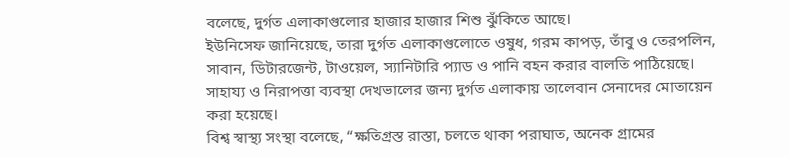বলেছে, দুর্গত এলাকাগুলোর হাজার হাজার শিশু ঝুঁকিতে আছে।
ইউনিসেফ জানিয়েছে, তারা দুর্গত এলাকাগুলোতে ওষুধ, গরম কাপড়, তাঁবু ও তেরপলিন, সাবান, ডিটারজেন্ট, টাওয়েল, স্যানিটারি প্যাড ও পানি বহন করার বালতি পাঠিয়েছে।
সাহায্য ও নিরাপত্তা ব্যবস্থা দেখভালের জন্য দুর্গত এলাকায় তালেবান সেনাদের মোতায়েন করা হয়েছে।
বিশ্ব স্বাস্থ্য সংস্থা বলেছে, “ক্ষতিগ্রস্ত রাস্তা, চলতে থাকা পরাঘাত, অনেক গ্রামের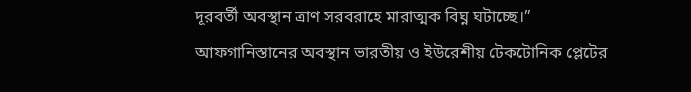দূরবর্তী অবস্থান ত্রাণ সরবরাহে মারাত্মক বিঘ্ন ঘটাচ্ছে।”
আফগানিস্তানের অবস্থান ভারতীয় ও ইউরেশীয় টেকটোনিক প্লেটের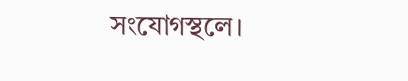সংযোগস্থলে।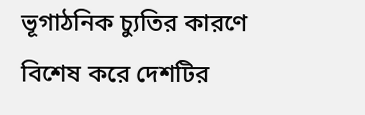ভূগাঠনিক চ্যুতির কারণে বিশেষ করে দেশটির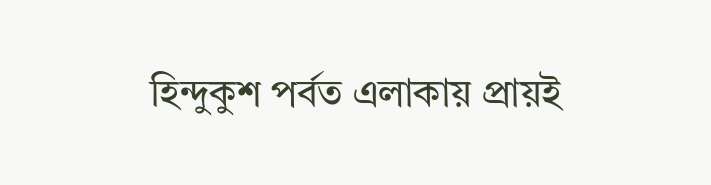হিন্দুকুশ পর্বত এলাকায় প্রায়ই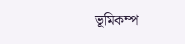ভূমিকম্প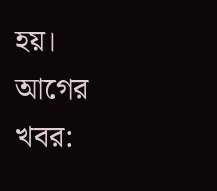হয়।
আগের খবর: